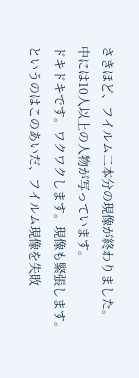さきほど、フイルム二本分の現像が終わりました。
中には10人以上の人物が写っています。
ドキドキです。ワクワクします。現像も緊張します。
というのはこのあいだ、フイルム現像を失敗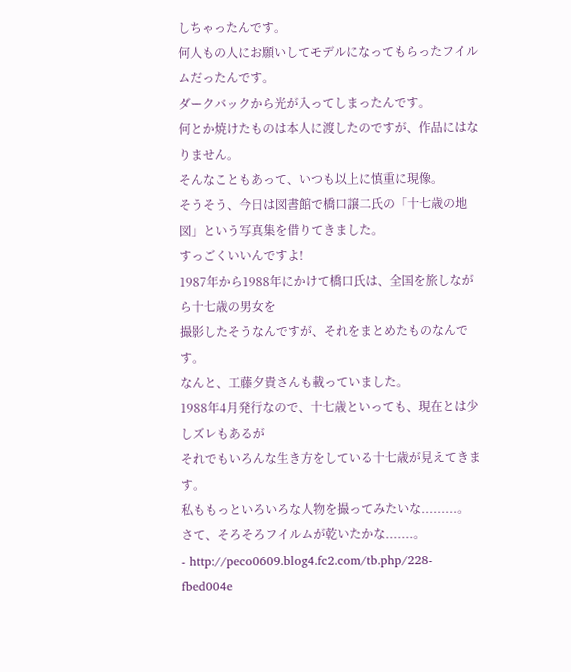しちゃったんです。
何人もの人にお願いしてモデルになってもらったフイルムだったんです。
ダークバックから光が入ってしまったんです。
何とか焼けたものは本人に渡したのですが、作品にはなりません。
そんなこともあって、いつも以上に慎重に現像。
そうそう、今日は図書館で橋口譲二氏の「十七歳の地図」という写真集を借りてきました。
すっごくいいんですよ!
1987年から1988年にかけて橋口氏は、全国を旅しながら十七歳の男女を
撮影したそうなんですが、それをまとめたものなんです。
なんと、工藤夕貴さんも載っていました。
1988年4月発行なので、十七歳といっても、現在とは少しズレもあるが
それでもいろんな生き方をしている十七歳が見えてきます。
私ももっといろいろな人物を撮ってみたいな.........。
さて、そろそろフイルムが乾いたかな.......。
- http://peco0609.blog4.fc2.com/tb.php/228-fbed004e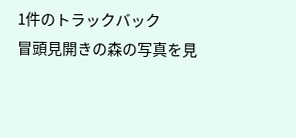1件のトラックバック
冒頭見開きの森の写真を見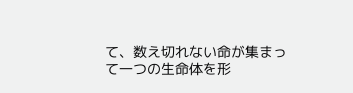て、数え切れない命が集まって一つの生命体を形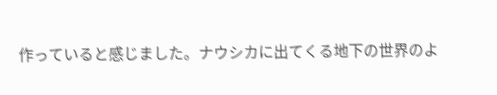作っていると感じました。ナウシカに出てくる地下の世界のよ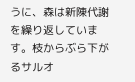うに、森は新陳代謝を繰り返しています。枝からぶら下がるサルオ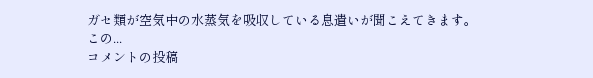ガセ類が空気中の水蒸気を吸収している息遣いが聞こえてきます。 この...
コメントの投稿